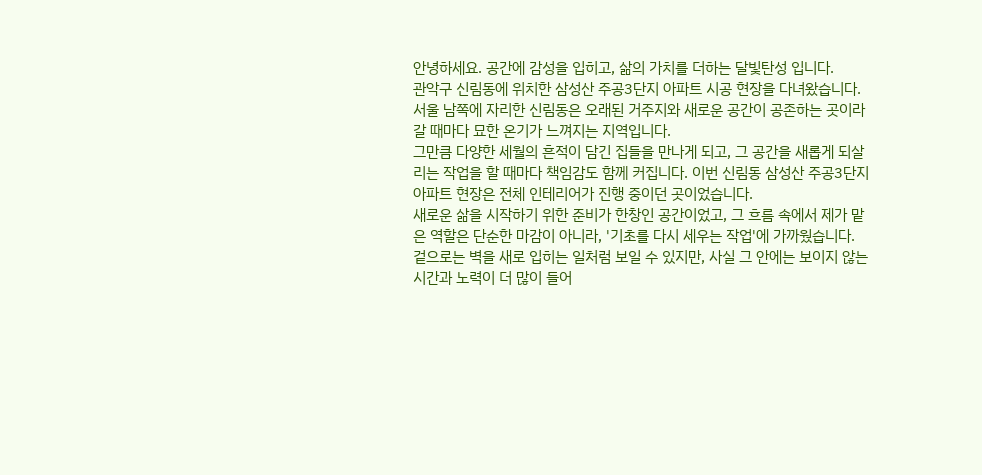안녕하세요. 공간에 감성을 입히고, 삶의 가치를 더하는 달빛탄성 입니다.
관악구 신림동에 위치한 삼성산 주공3단지 아파트 시공 현장을 다녀왔습니다. 서울 남쪽에 자리한 신림동은 오래된 거주지와 새로운 공간이 공존하는 곳이라 갈 때마다 묘한 온기가 느껴지는 지역입니다.
그만큼 다양한 세월의 흔적이 담긴 집들을 만나게 되고, 그 공간을 새롭게 되살리는 작업을 할 때마다 책임감도 함께 커집니다. 이번 신림동 삼성산 주공3단지 아파트 현장은 전체 인테리어가 진행 중이던 곳이었습니다.
새로운 삶을 시작하기 위한 준비가 한창인 공간이었고, 그 흐름 속에서 제가 맡은 역할은 단순한 마감이 아니라, '기초를 다시 세우는 작업'에 가까웠습니다. 겉으로는 벽을 새로 입히는 일처럼 보일 수 있지만, 사실 그 안에는 보이지 않는 시간과 노력이 더 많이 들어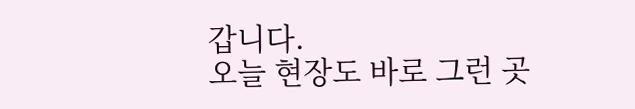갑니다.
오늘 현장도 바로 그런 곳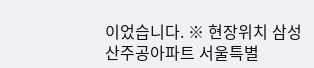이었습니다. ※ 현장위치 삼성산주공아파트 서울특별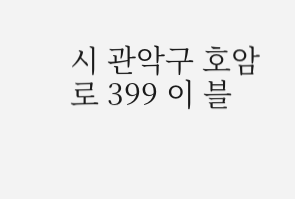시 관악구 호암로 399 이 블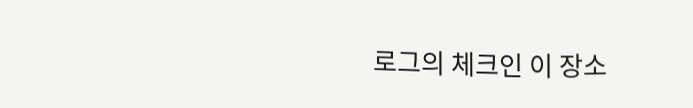로그의 체크인 이 장소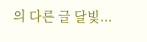의 다른 글 달빛...